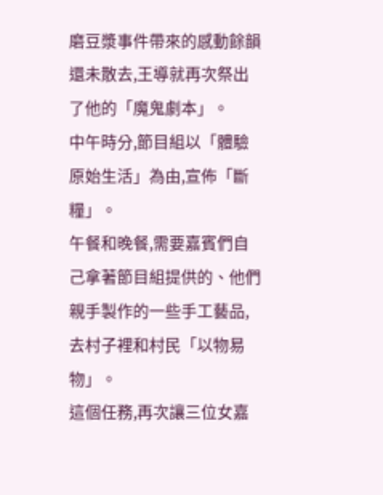磨豆漿事件帶來的感動餘韻還未散去,王導就再次祭出了他的「魔鬼劇本」。
中午時分,節目組以「體驗原始生活」為由,宣佈「斷糧」。
午餐和晚餐,需要嘉賓們自己拿著節目組提供的、他們親手製作的一些手工藝品,去村子裡和村民「以物易物」。
這個任務,再次讓三位女嘉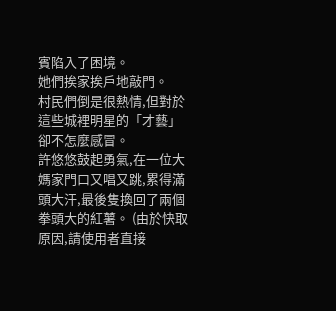賓陷入了困境。
她們挨家挨戶地敲門。
村民們倒是很熱情,但對於這些城裡明星的「才藝」卻不怎麼感冒。
許悠悠鼓起勇氣,在一位大媽家門口又唱又跳,累得滿頭大汗,最後隻換回了兩個拳頭大的紅薯。 (由於快取原因,請使用者直接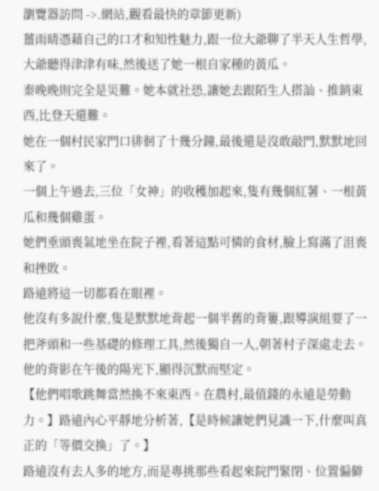瀏覽器訪問 ->.網站,觀看最快的章節更新)
薑雨晴憑藉自己的口才和知性魅力,跟一位大爺聊了半天人生哲學,大爺聽得津津有味,然後送了她一根自家種的黃瓜。
秦晚晚則完全是災難。她本就社恐,讓她去跟陌生人搭訕、推銷東西,比登天還難。
她在一個村民家門口徘徊了十幾分鐘,最後還是沒敢敲門,默默地回來了。
一個上午過去,三位「女神」的收穫加起來,隻有幾個紅薯、一根黃瓜和幾個雞蛋。
她們垂頭喪氣地坐在院子裡,看著這點可憐的食材,臉上寫滿了沮喪和挫敗。
路遠將這一切都看在眼裡。
他沒有多說什麼,隻是默默地背起一個半舊的背簍,跟導演組要了一把斧頭和一些基礎的修理工具,然後獨自一人,朝著村子深處走去。
他的背影在午後的陽光下,顯得沉默而堅定。
【他們唱歌跳舞當然換不來東西。在農村,最值錢的永遠是勞動力。】路遠內心平靜地分析著,【是時候讓她們見識一下,什麼叫真正的「等價交換」了。】
路遠沒有去人多的地方,而是專挑那些看起來院門緊閉、位置偏僻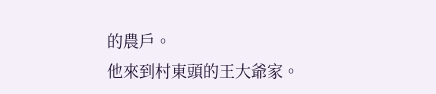的農戶。
他來到村東頭的王大爺家。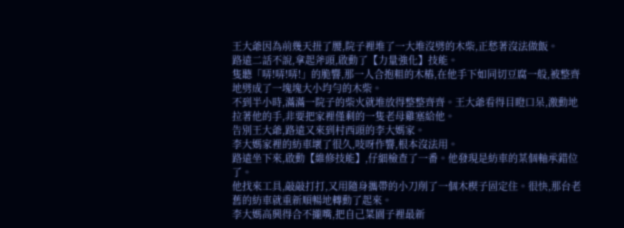王大爺因為前幾天扭了腰,院子裡堆了一大堆沒劈的木柴,正愁著沒法做飯。
路遠二話不說,拿起斧頭,啟動了【力量強化】技能。
隻聽「哢!哢!哢!」的脆響,那一人合抱粗的木樁,在他手下如同切豆腐一般,被整齊地劈成了一塊塊大小均勻的木柴。
不到半小時,滿滿一院子的柴火就堆放得整整齊齊。王大爺看得目瞪口呆,激動地拉著他的手,非要把家裡僅剩的一隻老母雞塞給他。
告別王大爺,路遠又來到村西頭的李大媽家。
李大媽家裡的紡車壞了很久,吱呀作響,根本沒法用。
路遠坐下來,啟動【維修技能】,仔細檢查了一番。他發現是紡車的某個軸承錯位了。
他找來工具,敲敲打打,又用隨身攜帶的小刀削了一個木楔子固定住。很快,那台老舊的紡車就重新順暢地轉動了起來。
李大媽高興得合不攏嘴,把自己菜園子裡最新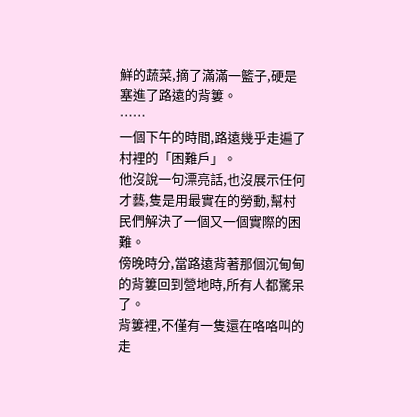鮮的蔬菜,摘了滿滿一籃子,硬是塞進了路遠的背簍。
……
一個下午的時間,路遠幾乎走遍了村裡的「困難戶」。
他沒說一句漂亮話,也沒展示任何才藝,隻是用最實在的勞動,幫村民們解決了一個又一個實際的困難。
傍晚時分,當路遠背著那個沉甸甸的背簍回到營地時,所有人都驚呆了。
背簍裡,不僅有一隻還在咯咯叫的走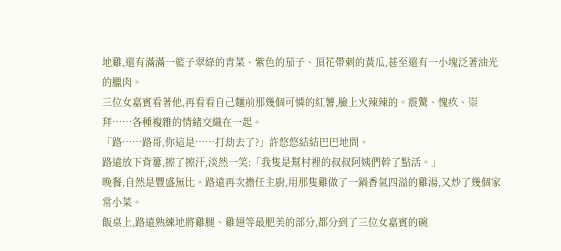地雞,還有滿滿一籃子翠綠的青菜、紫色的茄子、頂花帶刺的黃瓜,甚至還有一小塊泛著油光的臘肉。
三位女嘉賓看著他,再看看自己麵前那幾個可憐的紅薯,臉上火辣辣的。震驚、愧疚、崇拜……各種複雜的情緒交織在一起。
「路……路哥,你這是……打劫去了?」許悠悠結結巴巴地問。
路遠放下背簍,擦了擦汗,淡然一笑:「我隻是幫村裡的叔叔阿姨們幹了點活。」
晚餐,自然是豐盛無比。路遠再次擔任主廚,用那隻雞做了一鍋香氣四溢的雞湯,又炒了幾個家常小菜。
飯桌上,路遠熟練地將雞腿、雞翅等最肥美的部分,都分到了三位女嘉賓的碗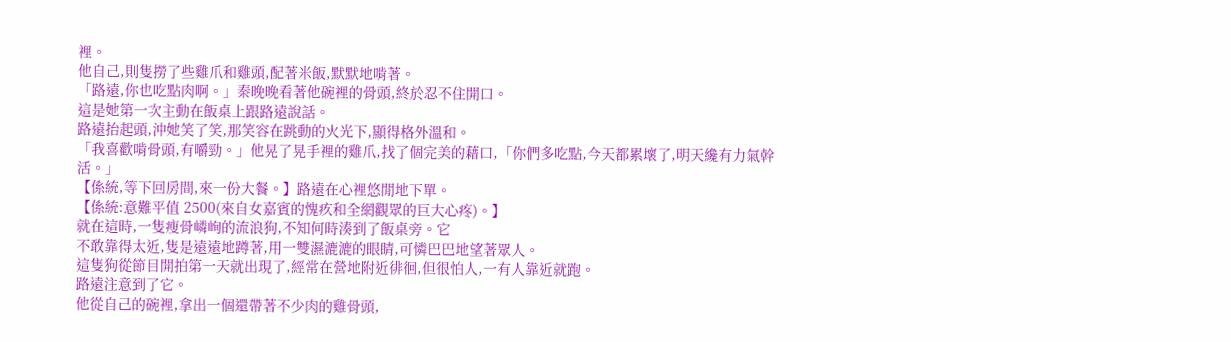裡。
他自己,則隻撈了些雞爪和雞頭,配著米飯,默默地啃著。
「路遠,你也吃點肉啊。」秦晚晚看著他碗裡的骨頭,終於忍不住開口。
這是她第一次主動在飯桌上跟路遠說話。
路遠抬起頭,沖她笑了笑,那笑容在跳動的火光下,顯得格外溫和。
「我喜歡啃骨頭,有嚼勁。」他晃了晃手裡的雞爪,找了個完美的藉口,「你們多吃點,今天都累壞了,明天纔有力氣幹活。」
【係統,等下回房間,來一份大餐。】路遠在心裡悠閒地下單。
【係統:意難平值 2500(來自女嘉賓的愧疚和全網觀眾的巨大心疼)。】
就在這時,一隻瘦骨嶙峋的流浪狗,不知何時湊到了飯桌旁。它
不敢靠得太近,隻是遠遠地蹲著,用一雙濕漉漉的眼睛,可憐巴巴地望著眾人。
這隻狗從節目開拍第一天就出現了,經常在營地附近徘徊,但很怕人,一有人靠近就跑。
路遠注意到了它。
他從自己的碗裡,拿出一個還帶著不少肉的雞骨頭,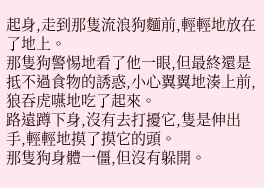起身,走到那隻流浪狗麵前,輕輕地放在了地上。
那隻狗警惕地看了他一眼,但最終還是抵不過食物的誘惑,小心翼翼地湊上前,狼吞虎嚥地吃了起來。
路遠蹲下身,沒有去打擾它,隻是伸出手,輕輕地摸了摸它的頭。
那隻狗身體一僵,但沒有躲開。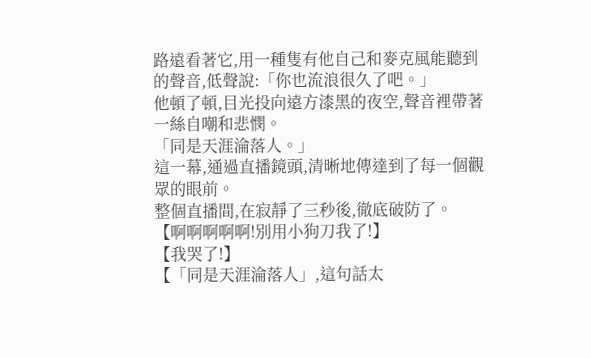路遠看著它,用一種隻有他自己和麥克風能聽到的聲音,低聲說:「你也流浪很久了吧。」
他頓了頓,目光投向遠方漆黑的夜空,聲音裡帶著一絲自嘲和悲憫。
「同是天涯淪落人。」
這一幕,通過直播鏡頭,清晰地傳達到了每一個觀眾的眼前。
整個直播間,在寂靜了三秒後,徹底破防了。
【啊啊啊啊啊!別用小狗刀我了!】
【我哭了!】
【「同是天涯淪落人」,這句話太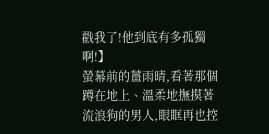戳我了!他到底有多孤獨啊!】
螢幕前的薑雨晴,看著那個蹲在地上、溫柔地撫摸著流浪狗的男人,眼眶再也控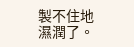製不住地濕潤了。